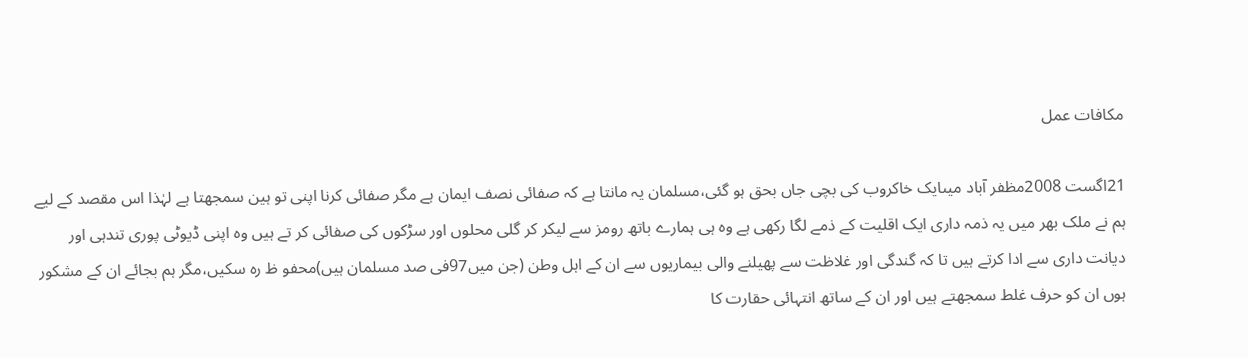مکافات عمل

21اگست 2008مظفر آباد میںایک خاکروب کی بچی جاں بحق ہو گئی،مسلمان یہ مانتا ہے کہ صفائی نصف ایمان ہے مگر صفائی کرنا اپنی تو ہین سمجھتا ہے لہٰذا اس مقصد کے لیے ہم نے ملک بھر میں یہ ذمہ داری ایک اقلیت کے ذمے لگا رکھی ہے وہ ہی ہمارے باتھ رومز سے لیکر کر گلی محلوں اور سڑکوں کی صفائی کر تے ہیں وہ اپنی ڈیوٹی پوری تندہی اور دیانت داری سے ادا کرتے ہیں تا کہ گندگی اور غلاظت سے پھیلنے والی بیماریوں سے ان کے اہل وطن (جن میں97فی صد مسلمان ہیں)محفو ظ رہ سکیں،مگر ہم بجائے ان کے مشکور ہوں ان کو حرف غلط سمجھتے ہیں اور ان کے ساتھ انتہائی حقارت کا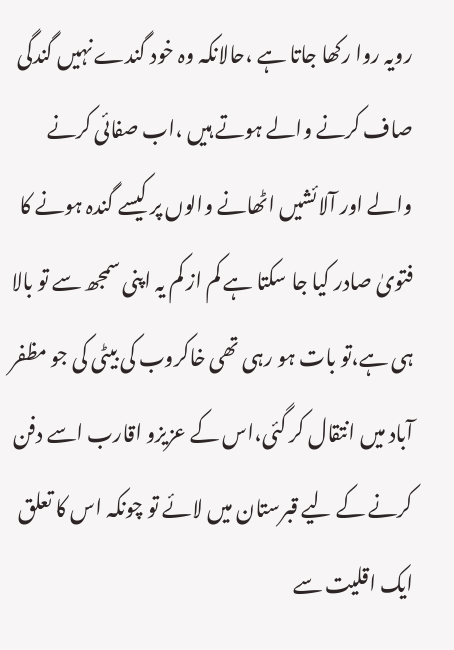رویہ روا رکھا جاتا ہے ،حالانکہ وہ خود گندے نہیں گندگی صاف کرنے والے ہوتے ہیں ،اب صفائی کرنے والے اور آلائشیں اٹھانے والوں پر کیسے گندہ ہونے کا فتویٰ صادر کیا جا سکتا ہے کم از کم یہ اپنی سمجھ سے تو بالا ہی ہے،تو بات ہو رہی تھی خاکروب کی بیٹی کی جو مظفر آباد میں انتقال کر گئی،اس کے عزیزو اقارب اسے دفن کرنے کے لیے قبرستان میں لائے تو چونکہ اس کا تعلق ایک اقلیت سے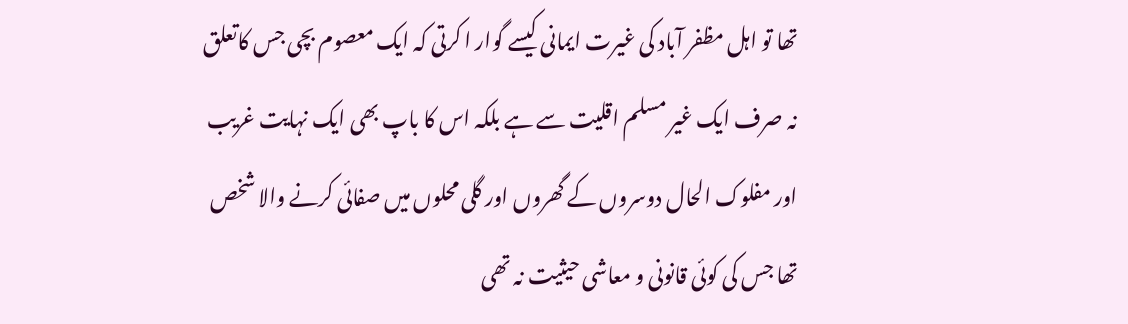تھا تو اہل مظفر آباد کی غیرت ایمانی کیسے گوار ا کرتی کہ ایک معصوم بچی جس کاتعلق نہ صرف ایک غیر مسلم اقلیت سے ہے بلکہ اس کا باپ بھی ایک نہایت غریب اور مفلوک الحال دوسروں کے گھروں اور گلی محلوں میں صفائی کرنے والا شخص تھا جس کی کوئی قانونی و معاشی حیثیت نہ تھی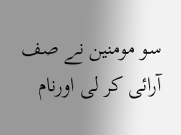سو مومنین نے صف آرائی کر لی اورنام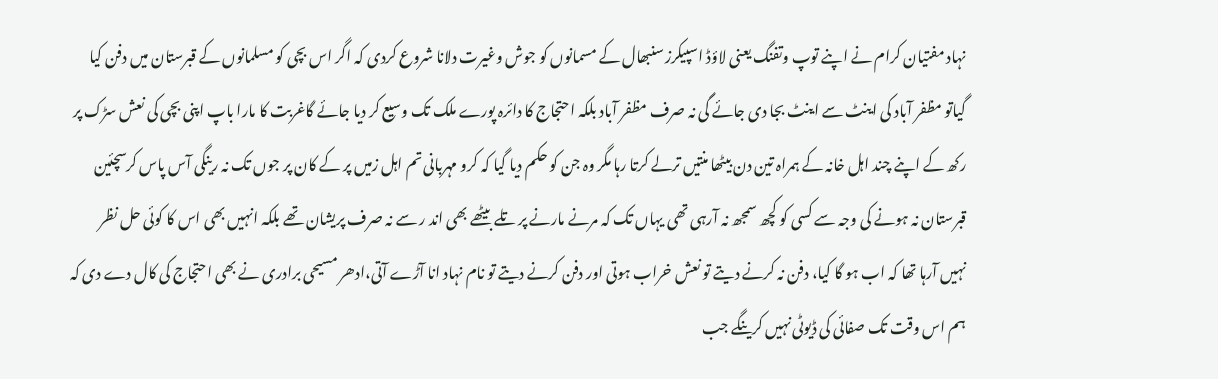نہاد مفتیان کرام نے اپنے توپ وتفنگ یعنی لاؤڈ اسپیکرز سنبھال کے مسمانوں کو جوش وغیرت دلانا شروع کردی کہ اگر اس بچی کو مسلمانوں کے قبرستان میں دفن کیا گیاتو مظفر آباد کی اینٹ سے اینٹ بجا دی جائے گی نہ صرف مظفر آباد بلکہ احتجاج کا دائرہ پورے ملک تک وسیع کر دیا جائے گاغربت کا مارا باپ اپنی بچی کی نعش سڑک پر رکھ کے اپنے چند اہل خانہ کے ہمراہ تین دن بیٹھا منتیں ترلے کرتا رہا مگر وہ جن کو حکم دیا گیا کہ کرو مہربانی تم اہل زمیں پر کے کان پر جوں تک نہ رینگی آس پاس کرسچئین قبرستان نہ ہونے کی وجہ سے کسی کو کچھ سمجھ نہ آرہی تھی یہاں تک کہ مرنے مارنے پر تلے بیٹھے بھی اند ر سے نہ صرف پریشان تھے بلکہ انہیں بھی اس کا کوئی حل نظر نہیں آرہا تھا کہ اب ہو گا کیا، دفن نہ کرنے دیتے تو نعش خراب ہوتی اور دفن کرنے دیتے تو نام نہاد انا آڑے آتی،ادھر مسیحی برادری نے بھی احتجاج کی کال دے دی کہ ہم اس وقت تک صفائی کی ڈیوٹی نہیں کرینگے جب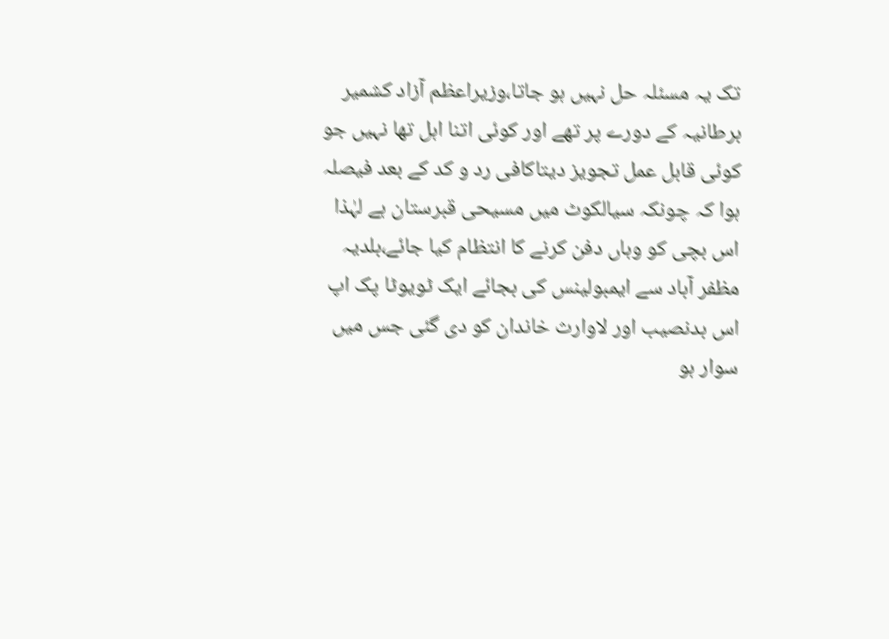تک یہ مسئلہ حل نہیں ہو جاتا،وزیراعظم آزاد کشمیر برطانیہ کے دورے پر تھے اور کوئی اتنا اہل تھا نہیں جو کوئی قابل عمل تجویز دیتاکافی رد و کد کے بعد فیصلہ ہوا کہ چونکہ سیالکوٹ میں مسیحی قبرستان ہے لہٰذا اس بچی کو وہاں دفن کرنے کا انتظام کیا جائے،بلدیہ مظفر آباد سے ایمبولینس کی بجائے ایک ٹویوٹا پک اپ اس بدنصیب اور لاوارث خاندان کو دی گئی جس میں سوار ہو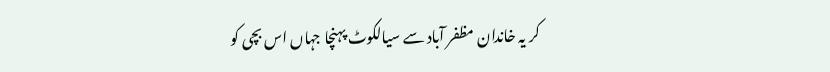کر یہ خاندان مظفر آباد سے سیالکوٹ پہنچا جہاں اس بچی کو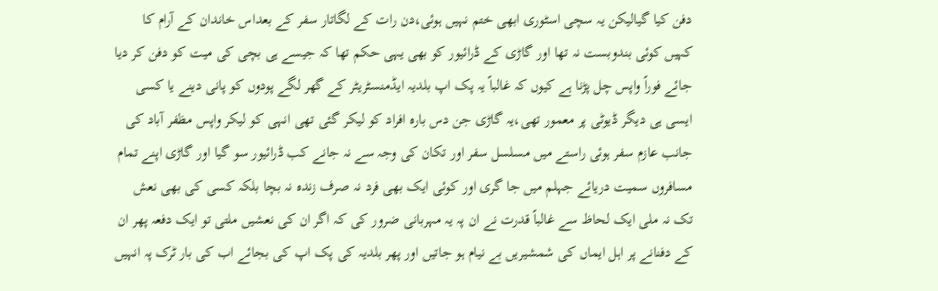دفن کیا گیالیکن یہ سچی اسٹوری ابھی ختم نہیں ہوئی،دن رات کے لگاتار سفر کے بعداس خاندان کے آرام کا کہیں کوئی بندوبست نہ تھا اور گاڑی کے ڈرائیور کو بھی یہی حکم تھا کہ جیسے ہی بچی کی میت کو دفن کر دیا جائے فوراً واپس چل پڑنا ہے کیوں کہ غالباً یہ پک اپ بلدیہ ایڈمنسٹریٹر کے گھر لگے پودوں کو پانی دینے یا کسی ایسی ہی دیگر ڈیوٹی پر معمور تھی،یہ گاڑی جن دس بارہ افراد کو لیکر گئی تھی انہی کو لیکر واپس مظفر آباد کی جانب عازم سفر ہوئی راستے میں مسلسل سفر اور تکان کی وجہ سے نہ جانے کب ڈرائیور سو گیا اور گاڑی اپنے تمام مسافروں سمیت دریائے جہلم میں جا گری اور کوئی ایک بھی فرد نہ صرف زندہ نہ بچا بلکہ کسی کی بھی نعش تک نہ ملی ایک لحاظ سے غالباً قدرت نے ان پہ یہ مہربانی ضرور کی کہ اگر ان کی نعشیں ملتی تو ایک دفعہ پھر ان کے دفنانے پر اہل ایماں کی شمشیریں بے نیام ہو جاتیں اور پھر بلدیہ کی پک اپ کی بجائے اب کی بار ٹرک پہ انہیں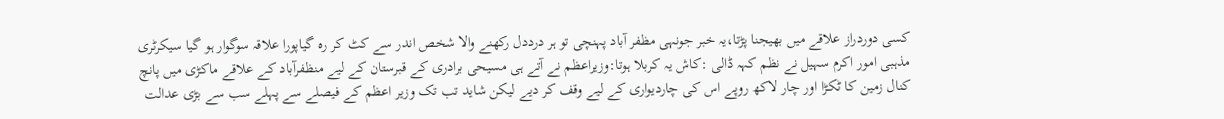کسی دوردراز علاقے میں بھیجنا پڑتا،یہ خبر جونہی مظفر آباد پہنچی تو ہر درددل رکھنے والا شخص اندر سے کٹ کر رہ گیاپورا علاقہ سوگوار ہو گیا سیکرٹری مذہبی امور اکرم سہیل نے نظم کہہ ڈالی :کاش یہ کربلا ہوتا:وزیراعظم نے آتے ہی مسیحی برادری کے قبرستان کے لیے منظفرآباد کے علاقے ماکڑی میں پانچ کنال زمین کا ٹکڑا اور چار لاکھ روپے اس کی چاردیواری کے لیے وقف کر دیے لیکن شاید تب تک وزیر اعظم کے فیصلے سے پہلے سب سے بڑی عدالت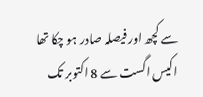سے کچھ اور فیصلہ صادر ہو چکا تھا اکیس اگست سے 8 اکتوبر تک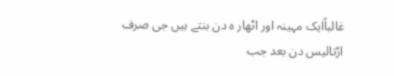غالباًایک مہینہ اور اٹھار ہ دن بنتے ہیں جی صرف اڑتالیس دن بعد جب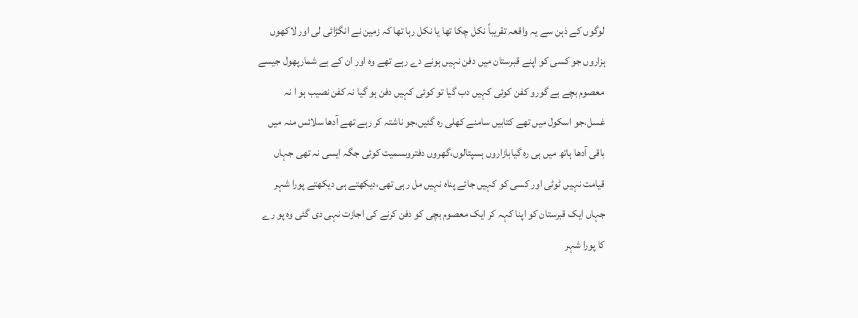لوگوں کے ذہن سے یہ واقعہ تقریباً نکل چکا تھا یا نکل رہا تھا کہ زمین نے انگڑائی لی اور لاکھوں ہزاروں جو کسی کو اپنے قبرستان میں دفن نہیں ہونے دے رہے تھے وہ اور ان کے بے شمارپھول جیسے معصوم بچے بے گورو کفن کوئی کہیں دب گیا تو کوئی کہیں دفن ہو گیا نہ کفن نصیب ہو ا نہ غسل،جو اسکول میں تھے کتابیں سامنے کھلی رہ گئیں،جو ناشتہ کر رہے تھے آدھا سلائس منہ میں باقی آدھا ہاتھ میں ہی رہ گیابازاروں ہسپتالوں،گھروں دفتروںسمیت کوئی جگہ ایسی نہ تھی جہاں قیامت نہیں ٹوٹی اور کسی کو کہیں جائے پناہ نہیں مل رہی تھی،دیکھتے ہی دیکھتے پورا شہر جہاں ایک قبرستان کو اپنا کہہ کر ایک معصوم بچی کو دفن کرنے کی اجازت نہی دی گئی وہ پو رے کا پورا شہر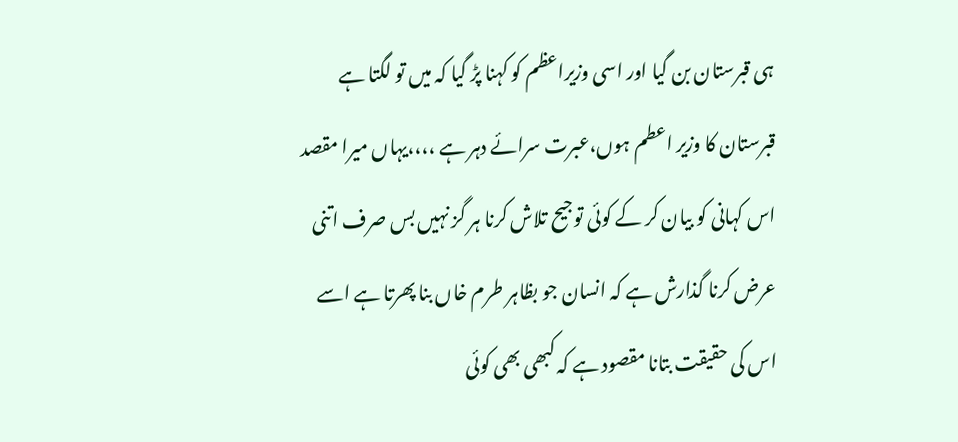ہی قبرستان بن گیا اور اسی وزیراعظم کو کہنا پڑ گیا کہ میں تو لگتا ہے قبرستان کا وزیر اعطم ہوں،عبرت سرائے دہر ہے ،،،،یہاں میرا مقصد اس کہانی کو بیان کر کے کوئی توجیح تلاش کرنا ہر گز نہیں بس صرف اتنی عرض کرنا گذارش ہے کہ انسان جو بظاہر طرم خاں بنا پھرتا ہے اسے اس کی حقیقت بتانا مقصود ہے کہ کبھی بھی کوئی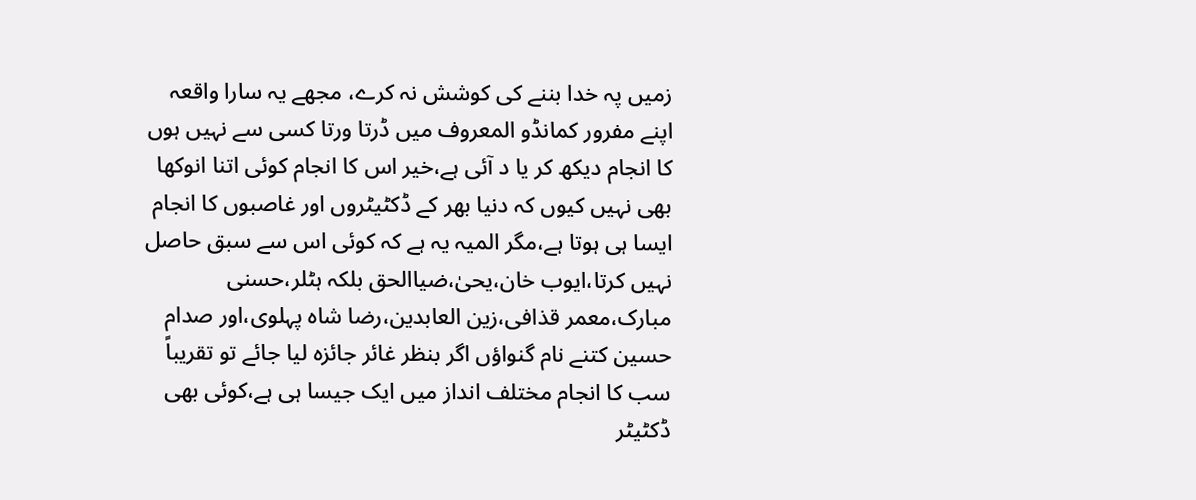زمیں پہ خدا بننے کی کوشش نہ کرے، مجھے یہ سارا واقعہ اپنے مفرور کمانڈو المعروف میں ڈرتا ورتا کسی سے نہیں ہوں کا انجام دیکھ کر یا د آئی ہے،خیر اس کا انجام کوئی اتنا انوکھا بھی نہیں کیوں کہ دنیا بھر کے ڈکٹیٹروں اور غاصبوں کا انجام ایسا ہی ہوتا ہے،مگر المیہ یہ ہے کہ کوئی اس سے سبق حاصل نہیں کرتا،ایوب خان،یحیٰ،ضیاالحق بلکہ ہٹلر،حسنی مبارک،معمر قذافی،زین العابدین،رضا شاہ پہلوی،اور صدام حسین کتنے نام گنواؤں اگر بنظر غائر جائزہ لیا جائے تو تقریباً سب کا انجام مختلف انداز میں ایک جیسا ہی ہے،کوئی بھی ڈکٹیٹر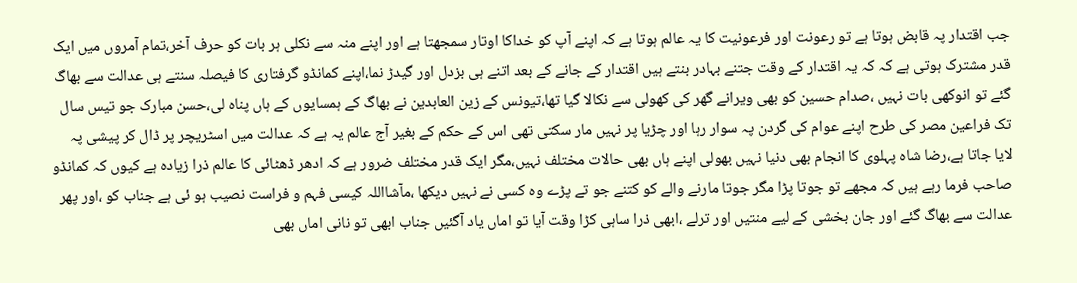جب اقتدار پہ قابض ہوتا ہے تو رعونت اور فرعونیت کا یہ عالم ہوتا ہے کہ اپنے آپ کو خداکا اوتار سمجھتا ہے اور اپنے منہ سے نکلی ہر بات کو حرف آخر،تمام آمروں میں ایک قدر مشترک ہوتی ہے کہ کہ یہ اقتدار کے وقت جتنے بہادر بنتے ہیں اقتدار کے جانے کے بعد اتنے ہی بزدل اور گیدڑ نما،اپنے کمانڈو گرفتاری کا فیصلہ سنتے ہی عدالت سے بھاگ گئے تو انوکھی بات نہیں ،صدام حسین کو بھی ویرانے گھر کی کھولی سے نکالا گیا تھا،تیونس کے زین العابدین نے بھاگ کے ہمسایوں کے ہاں پناہ لی،حسن مبارک جو تیس سال تک فراعین مصر کی طرح اپنے عوام کی گردن پہ سوار رہا اور چڑیا پر نہیں مار سکتی تھی اس کے حکم کے بغیر آج عالم یہ ہے کہ عدالت میں اسٹریچر پر ڈال کر پیشی پہ لایا جاتا ہے،رضا شاہ پہلوی کا انجام بھی دنیا نہیں بھولی اپنے ہاں بھی حالات مختلف نہیں،مگر ایک قدر مختلف ضرور ہے کہ ادھر ڈھٹائی کا عالم ذرا زیادہ ہے کیوں کہ کمانڈو صاحب فرما رہے ہیں کہ مجھے تو جوتا پڑا مگر جوتا مارنے والے کو کتنے جو تے پڑے وہ کسی نے نہیں دیکھا ،مآشااللہ کیسی فہم و فراست نصیب ہو ئی ہے جناب کو ،اور پھر عدالت سے بھاگ گئے اور جان بخشی کے لیے منتیں اور ترلے ،ابھی ذرا ساہی کڑا وقت آیا تو اماں یاد آگئیں جناب ابھی تو نانی اماں بھی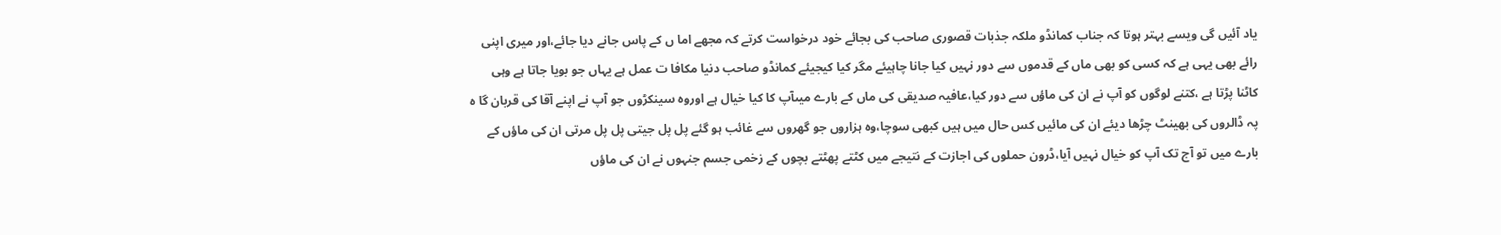یاد آئیں گی ویسے بہتر ہوتا کہ جناب کمانڈو ملکہ جذبات قصوری صاحب کی بجائے خود درخواست کرتے کہ مجھے اما ں کے پاس جانے دیا جائے،اور میری اپنی رائے بھی یہی ہے کہ کسی کو بھی ماں کے قدموں سے دور نہیں کیا جانا چاہیئے مگر کیا کیجیئے کمانڈو صاحب دنیا مکافا ت عمل ہے یہاں جو بویا جاتا ہے وہی کاٹنا پڑتا ہے ،کتنے لوگوں کو آپ نے ان کی ماؤں سے دور کیا،عافیہ صدیقی کی ماں کے بارے میںآپ کا کیا خیال ہے اوروہ سینکڑوں جو آپ نے اپنے آقا کی قربان گا ہ پہ ڈالروں کی بھینٹ چڑھا دیئے ان کی مائیں کس حال میں ہیں کبھی سوچا،وہ ہزاروں جو گھروں سے غائب ہو گئے پل پل جیتی پل پل مرتی ان کی ماؤں کے بارے میں تو آج تک آپ کو خیال نہیں آیا،ڈرون حملوں کی اجازت کے نتیجے میں کٹتے پھٹتے بچوں کے زخمی جسم جنہوں نے ان کی ماؤں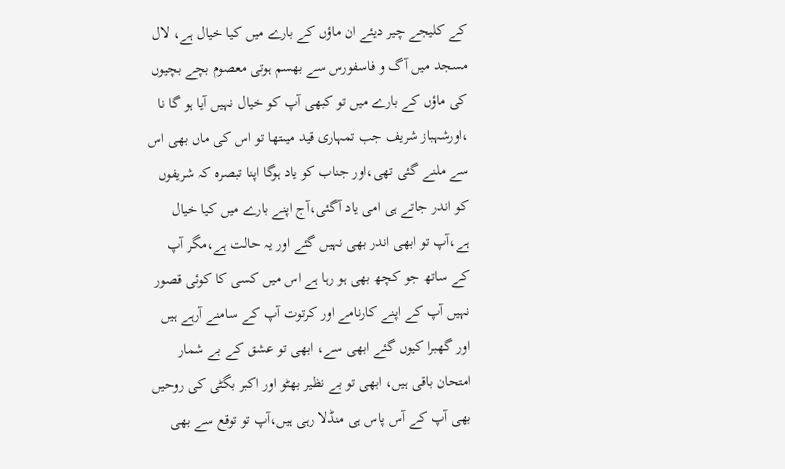کے کلیجے چیر دیئے ان ماؤں کے بارے میں کیا خیال ہے، لال مسجد میں آگ و فاسفورس سے بھسم ہوتی معصوم بچے بچیوں کی ماؤں کے بارے میں تو کبھی آپ کو خیال نہیں آیا ہو گا نا ،اورشہباز شریف جب تمہاری قید میںتھا تو اس کی ماں بھی اس سے ملنے گئی تھی،اور جناب کو یاد ہوگا اپنا تبصرہ کہ شریفوں کو اندر جاتے ہی امی یاد آگئی،آج اپنے بارے میں کیا خیال ہے،آپ تو ابھی اندر بھی نہیں گئے اور یہ حالت ہے،مگر آپ کے ساتھ جو کچھ بھی ہو رہا ہے اس میں کسی کا کوئی قصور نہیں آپ کے اپنے کارنامے اور کرتوت آپ کے سامنے آرہے ہیں اور گھبرا کیوں گئے ابھی سے، ابھی تو عشق کے بے شمار امتحان باقی ہیں، ابھی تو بے نظیر بھٹو اور اکبر بگٹی کی روحیں بھی آپ کے آس پاس ہی منڈلا رہی ہیں،آپ تو توقع سے بھی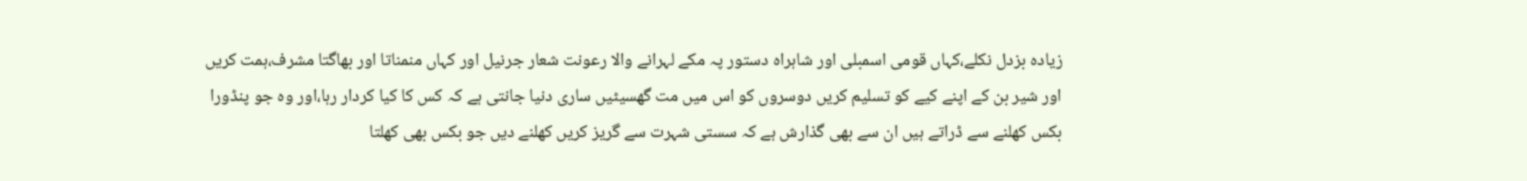زیادہ بزدل نکلے،کہاں قومی اسمبلی اور شاہراہ دستور پہ مکے لہرانے والا رعونت شعار جرنیل اور کہاں منمناتا اور بھاگتا مشرف،ہمت کریں اور شیر بن کے اپنے کیے کو تسلیم کریں دوسروں کو اس میں مت گھسیٹیں ساری دنیا جانتی ہے کہ کس کا کیا کردار رہا،اور وہ جو پنڈورا بکس کھلنے سے ڈراتے ہیں ان سے بھی گذارش ہے کہ سستی شہرت سے گریز کریں کھلنے دیں جو بکس بھی کھلتا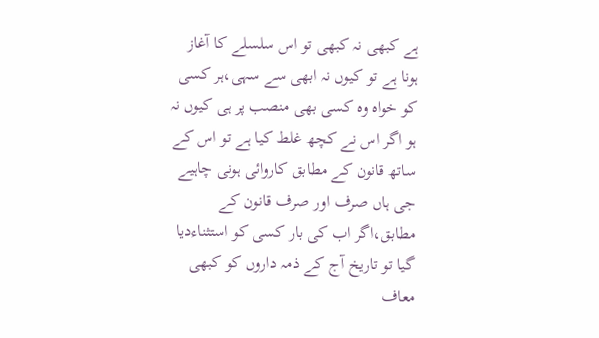ہے کبھی نہ کبھی تو اس سلسلے کا آغاز ہونا ہے تو کیوں نہ ابھی سے سہی،ہر کسی کو خواہ وہ کسی بھی منصب پر ہی کیوں نہ ہو اگر اس نے کچھ غلط کیا ہے تو اس کے ساتھ قانون کے مطابق کاروائی ہونی چاہیے جی ہاں صرف اور صرف قانون کے مطابق،اگر اب کی بار کسی کو استثناءدیا گیا تو تاریخ آج کے ذمہ داروں کو کبھی معاف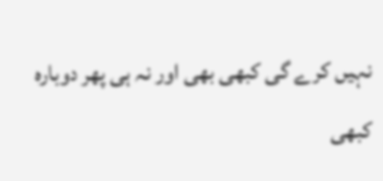نہیں کرے گی کبھی بھی اور نہ ہی پھر دوبارہ کبھی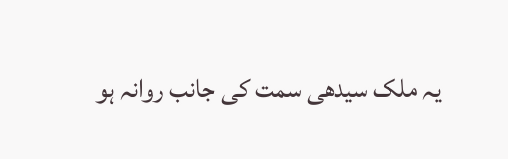یہ ملک سیدھی سمت کی جانب روانہ ہو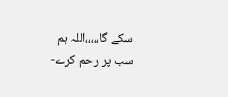سکے گا،،،،،اللہ ہم سب پر رحم کرے-